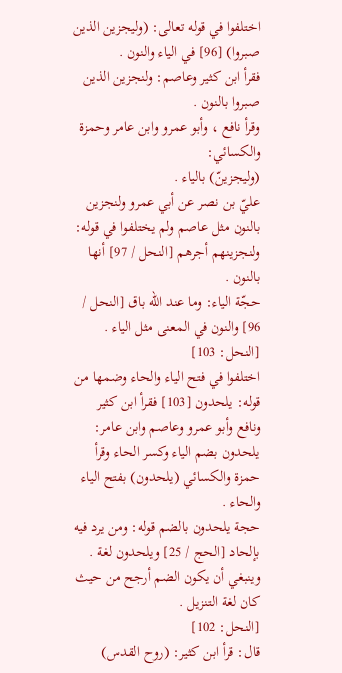اختلفوا في قوله تعالى: (وليجزين الذين صبروا) [96] في الياء والنون .
فقرأ ابن كثير وعاصم: ولنجزين الذين صبروا بالنون .
وقرأ نافع ، وأبو عمرو وابن عامر وحمزة والكسائي:
(وليجزينّ) بالياء .
عليّ بن نصر عن أبي عمرو ولنجزين بالنون مثل عاصم ولم يختلفوا في قوله: ولنجزينهم أجرهم [النحل / 97] أنها بالنون .
حجّة الياء: وما عند الله باق [النحل / 96] والنون في المعنى مثل الياء .
[النحل: 103]
اختلفوا في فتح الياء والحاء وضمها من قوله: يلحدون [103] فقرأ ابن كثير ونافع وأبو عمرو وعاصم وابن عامر: يلحدون بضم الياء وكسر الحاء وقرأ حمزة والكسائي (يلحدون) بفتح الياء والحاء .
حجة يلحدون بالضم قوله: ومن يرد فيه بإلحاد [الحج / 25] ويلحدون لغة . وينبغي أن يكون الضم أرجح من حيث كان لغة التنزيل .
[النحل: 102]
قال: قرأ ابن كثير: (روح القدس)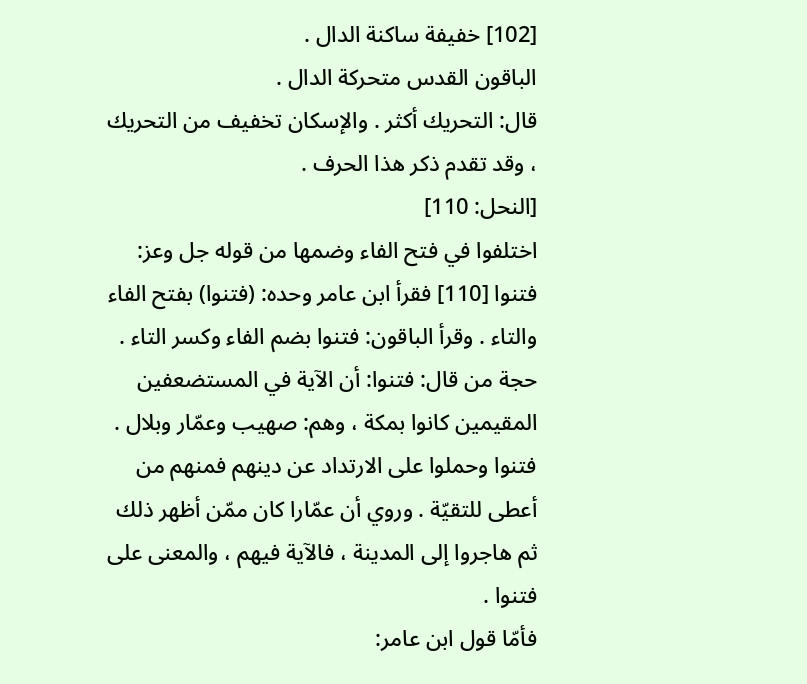[102] خفيفة ساكنة الدال .
الباقون القدس متحركة الدال .
قال: التحريك أكثر . والإسكان تخفيف من التحريك ، وقد تقدم ذكر هذا الحرف .
[النحل: 110]
اختلفوا في فتح الفاء وضمها من قوله جل وعز: فتنوا [110] فقرأ ابن عامر وحده: (فتنوا) بفتح الفاء والتاء . وقرأ الباقون: فتنوا بضم الفاء وكسر التاء .
حجة من قال: فتنوا: أن الآية في المستضعفين المقيمين كانوا بمكة ، وهم: صهيب وعمّار وبلال . فتنوا وحملوا على الارتداد عن دينهم فمنهم من أعطى للتقيّة . وروي أن عمّارا كان ممّن أظهر ذلك ثم هاجروا إلى المدينة ، فالآية فيهم ، والمعنى على فتنوا .
فأمّا قول ابن عامر: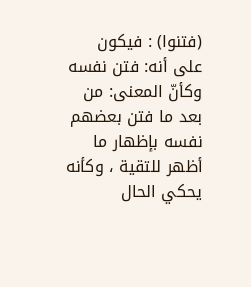(فتنوا) : فيكون على أنه: فتن نفسه وكأنّ المعنى: من بعد ما فتن بعضهم نفسه بإظهار ما أظهر للتقية ، وكأنه يحكي الحال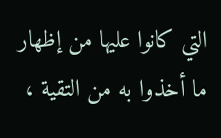التي كانوا عليها من إظهار ما أخذوا به من التقية ،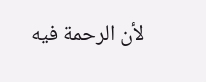لأن الرحمة فيه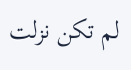لم تكن نزلت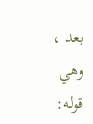بعد ، وهي قوله: